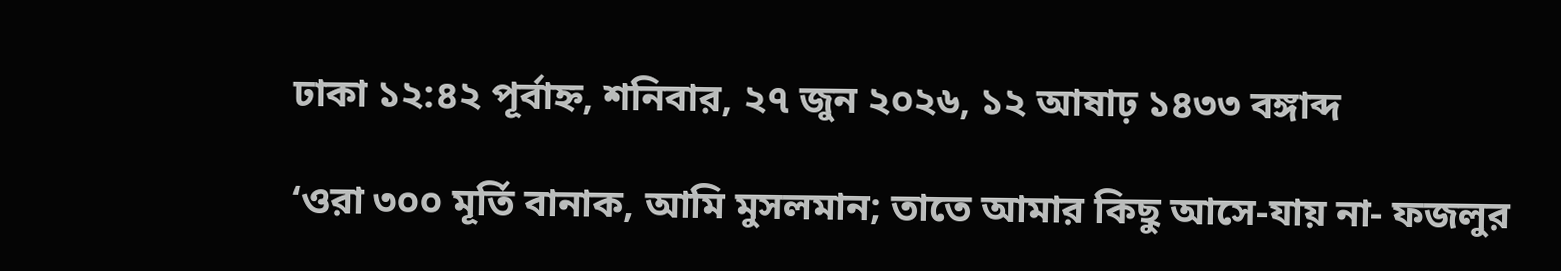ঢাকা ১২:৪২ পূর্বাহ্ন, শনিবার, ২৭ জুন ২০২৬, ১২ আষাঢ় ১৪৩৩ বঙ্গাব্দ

‘ওরা ৩০০ মূর্তি বানাক, আমি মুসলমান; তাতে আমার কিছু আসে-যায় না- ফজলুর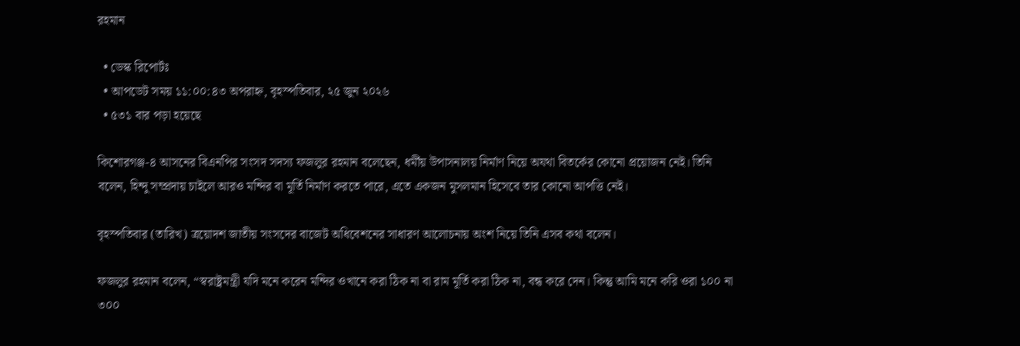রহমান

  • ডেস্ক রিপোর্টঃ
  • আপডেট সময় ১১:০০:৪৩ অপরাহ্ন, বৃহস্পতিবার, ২৫ জুন ২০২৬
  • ৫৩১ বার পড়া হয়েছে

কিশোরগঞ্জ-৪ আসনের বিএনপির সংসদ সদস্য ফজলুর রহমান বলেছেন, ধর্মীয় উপাসনালয় নির্মাণ নিয়ে অযথা বিতর্কের কোনো প্রয়োজন নেই। তিনি বলেন, হিন্দু সম্প্রদায় চাইলে আরও মন্দির বা মূর্তি নির্মাণ করতে পারে, এতে একজন মুসলমান হিসেবে তার কোনো আপত্তি নেই।

বৃহস্পতিবার (তারিখ) ত্রয়োদশ জাতীয় সংসদের বাজেট অধিবেশনের সাধারণ আলোচনায় অংশ নিয়ে তিনি এসব কথা বলেন।

ফজলুর রহমান বলেন, “স্বরাষ্ট্রমন্ত্রী যদি মনে করেন মন্দির ওখানে করা ঠিক না বা রাম মূর্তি করা ঠিক না, বন্ধ করে দেন। কিন্তু আমি মনে করি ওরা ১০০ না ৩০০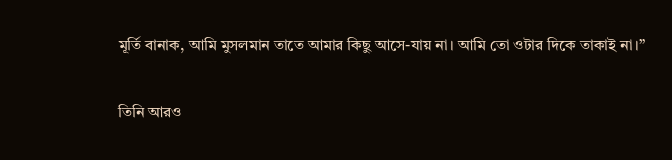মূর্তি বানাক, আমি মুসলমান তাতে আমার কিছু আসে-যায় না। আমি তো ওটার দিকে তাকাই না।”

তিনি আরও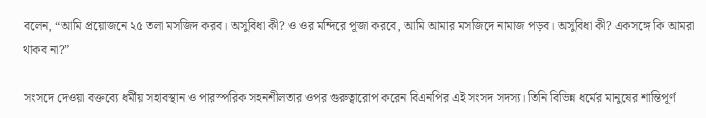বলেন, “আমি প্রয়োজনে ২৫ তলা মসজিদ করব। অসুবিধা কী? ও ওর মন্দিরে পূজা করবে, আমি আমার মসজিদে নামাজ পড়ব। অসুবিধা কী? একসঙ্গে কি আমরা থাকব না?”

সংসদে দেওয়া বক্তব্যে ধর্মীয় সহাবস্থান ও পারস্পরিক সহনশীলতার ওপর গুরুত্বারোপ করেন বিএনপির এই সংসদ সদস্য। তিনি বিভিন্ন ধর্মের মানুষের শান্তিপূর্ণ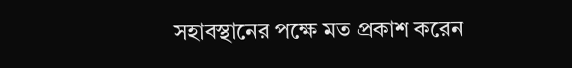সহাবস্থানের পক্ষে মত প্রকাশ করেন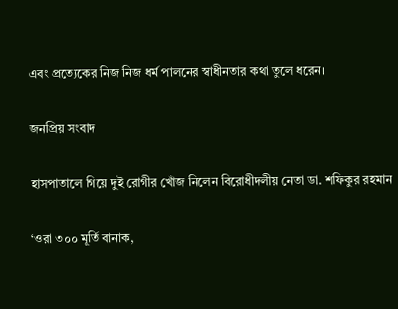এবং প্রত্যেকের নিজ নিজ ধর্ম পালনের স্বাধীনতার কথা তুলে ধরেন।

জনপ্রিয় সংবাদ

হাসপাতালে গিয়ে দুই রোগীর খোঁজ নিলেন বিরোধীদলীয় নেতা ডা. শফিকুর রহমান

‘ওরা ৩০০ মূর্তি বানাক,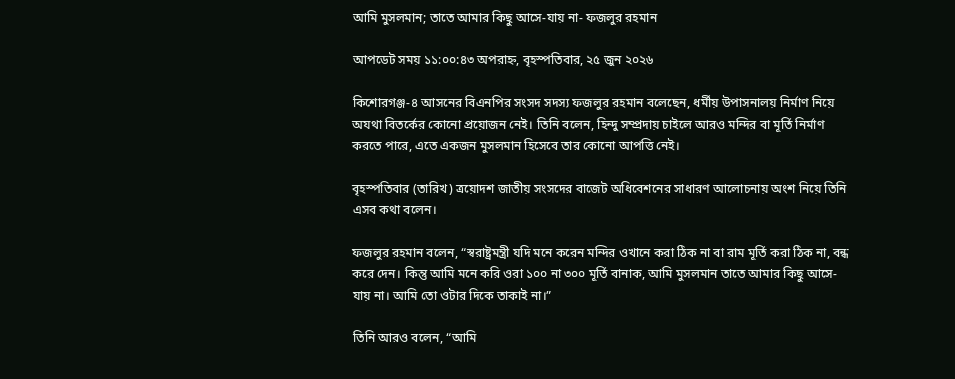আমি মুসলমান; তাতে আমার কিছু আসে-যায় না- ফজলুর রহমান

আপডেট সময় ১১:০০:৪৩ অপরাহ্ন, বৃহস্পতিবার, ২৫ জুন ২০২৬

কিশোরগঞ্জ-৪ আসনের বিএনপির সংসদ সদস্য ফজলুর রহমান বলেছেন, ধর্মীয় উপাসনালয় নির্মাণ নিয়ে অযথা বিতর্কের কোনো প্রয়োজন নেই। তিনি বলেন, হিন্দু সম্প্রদায় চাইলে আরও মন্দির বা মূর্তি নির্মাণ করতে পারে, এতে একজন মুসলমান হিসেবে তার কোনো আপত্তি নেই।

বৃহস্পতিবার (তারিখ) ত্রয়োদশ জাতীয় সংসদের বাজেট অধিবেশনের সাধারণ আলোচনায় অংশ নিয়ে তিনি এসব কথা বলেন।

ফজলুর রহমান বলেন, “স্বরাষ্ট্রমন্ত্রী যদি মনে করেন মন্দির ওখানে করা ঠিক না বা রাম মূর্তি করা ঠিক না, বন্ধ করে দেন। কিন্তু আমি মনে করি ওরা ১০০ না ৩০০ মূর্তি বানাক, আমি মুসলমান তাতে আমার কিছু আসে-যায় না। আমি তো ওটার দিকে তাকাই না।”

তিনি আরও বলেন, “আমি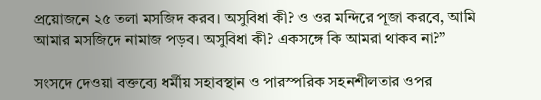প্রয়োজনে ২৫ তলা মসজিদ করব। অসুবিধা কী? ও ওর মন্দিরে পূজা করবে, আমি আমার মসজিদে নামাজ পড়ব। অসুবিধা কী? একসঙ্গে কি আমরা থাকব না?”

সংসদে দেওয়া বক্তব্যে ধর্মীয় সহাবস্থান ও পারস্পরিক সহনশীলতার ওপর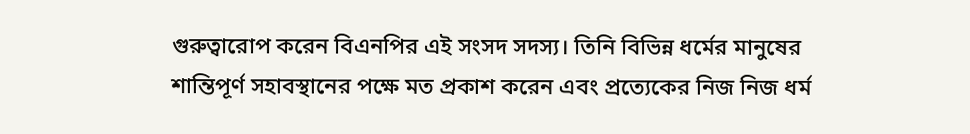গুরুত্বারোপ করেন বিএনপির এই সংসদ সদস্য। তিনি বিভিন্ন ধর্মের মানুষের শান্তিপূর্ণ সহাবস্থানের পক্ষে মত প্রকাশ করেন এবং প্রত্যেকের নিজ নিজ ধর্ম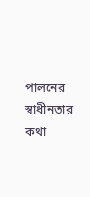পালনের স্বাধীনতার কথা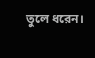তুলে ধরেন।